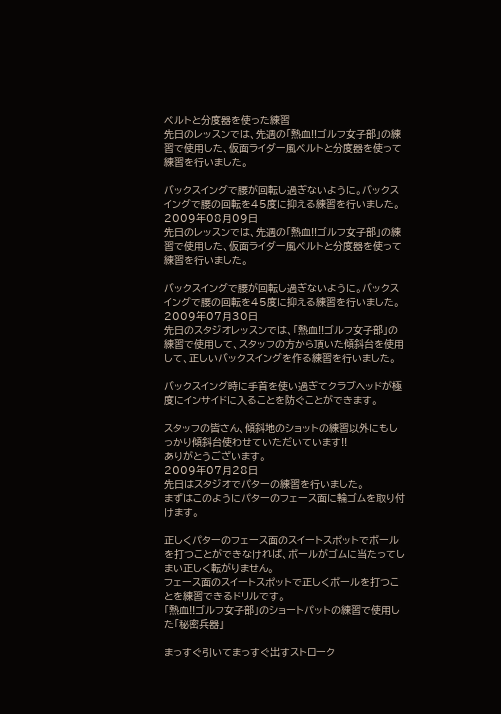ベルトと分度器を使った練習
先日のレッスンでは、先週の「熱血!!ゴルフ女子部」の練習で使用した、仮面ライダー風ベルトと分度器を使って練習を行いました。

バックスイングで腰が回転し過ぎないように。バックスイングで腰の回転を45度に抑える練習を行いました。
2009年08月09日
先日のレッスンでは、先週の「熱血!!ゴルフ女子部」の練習で使用した、仮面ライダー風ベルトと分度器を使って練習を行いました。

バックスイングで腰が回転し過ぎないように。バックスイングで腰の回転を45度に抑える練習を行いました。
2009年07月30日
先日のスタジオレッスンでは、「熱血!!ゴルフ女子部」の練習で使用して、スタッフの方から頂いた傾斜台を使用して、正しいバックスイングを作る練習を行いました。

バックスイング時に手首を使い過ぎてクラブヘッドが極度にインサイドに入ることを防ぐことができます。

スタッフの皆さん、傾斜地のショットの練習以外にもしっかり傾斜台使わせていただいています!!
ありがとうございます。
2009年07月28日
先日はスタジオでパターの練習を行いました。
まずはこのようにパターのフェース面に輪ゴムを取り付けます。

正しくパターのフェース面のスイートスポットでボールを打つことができなければ、ボールがゴムに当たってしまい正しく転がりません。
フェース面のスイートスポットで正しくボールを打つことを練習できるドリルです。
「熱血!!ゴルフ女子部」のショートパットの練習で使用した「秘密兵器」

まっすぐ引いてまっすぐ出すストローク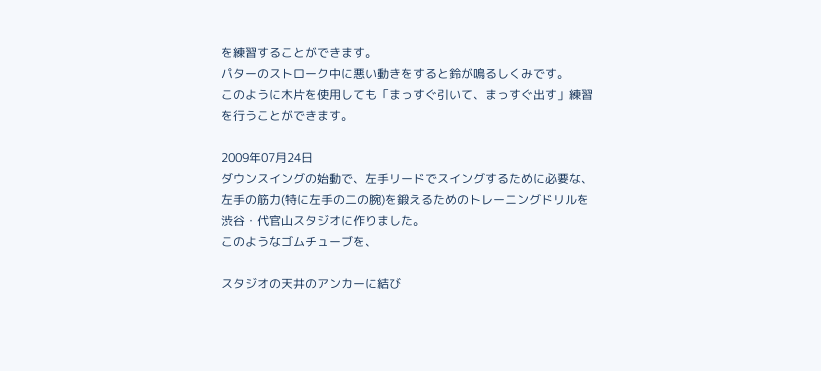を練習することができます。
パターのストローク中に悪い動きをすると鈴が鳴るしくみです。
このように木片を使用しても「まっすぐ引いて、まっすぐ出す」練習を行うことができます。

2009年07月24日
ダウンスイングの始動で、左手リードでスイングするために必要な、左手の筋力(特に左手の二の腕)を鍛えるためのトレーニングドリルを渋谷・代官山スタジオに作りました。
このようなゴムチューブを、

スタジオの天井のアンカーに結び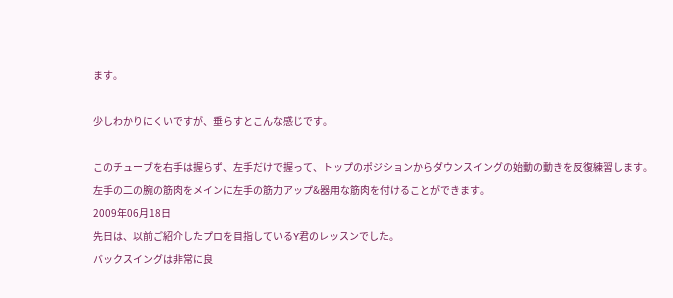ます。

少しわかりにくいですが、垂らすとこんな感じです。

このチューブを右手は握らず、左手だけで握って、トップのポジションからダウンスイングの始動の動きを反復練習します。
左手の二の腕の筋肉をメインに左手の筋力アップ&器用な筋肉を付けることができます。
2009年06月18日
先日は、以前ご紹介したプロを目指しているY君のレッスンでした。
バックスイングは非常に良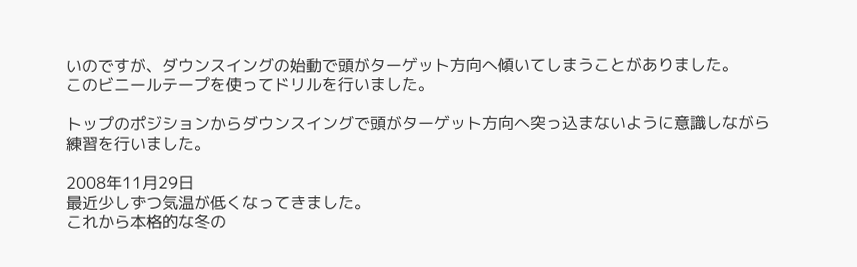いのですが、ダウンスイングの始動で頭がターゲット方向へ傾いてしまうことがありました。
このビニールテープを使ってドリルを行いました。

トップのポジションからダウンスイングで頭がターゲット方向へ突っ込まないように意識しながら練習を行いました。

2008年11月29日
最近少しずつ気温が低くなってきました。
これから本格的な冬の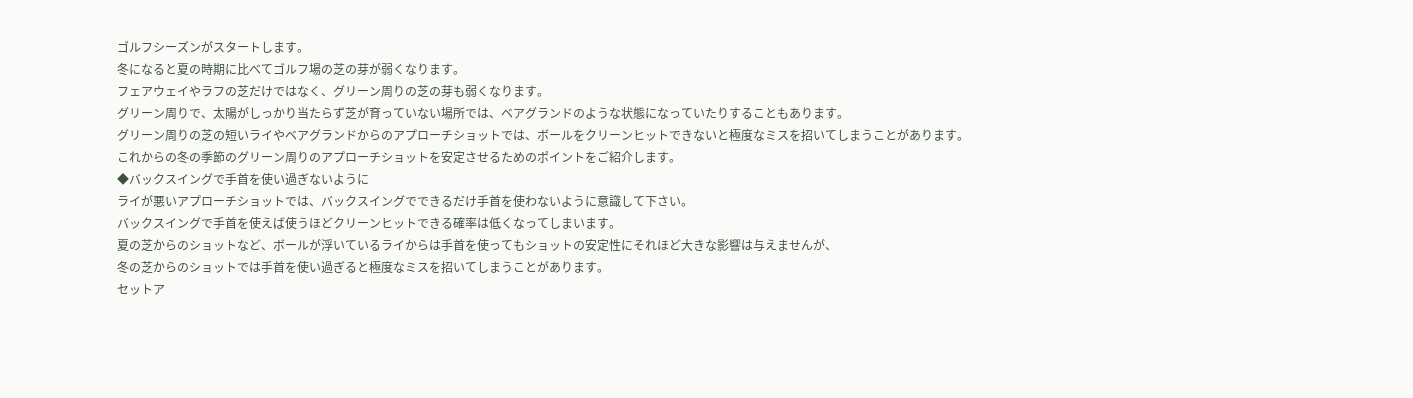ゴルフシーズンがスタートします。
冬になると夏の時期に比べてゴルフ場の芝の芽が弱くなります。
フェアウェイやラフの芝だけではなく、グリーン周りの芝の芽も弱くなります。
グリーン周りで、太陽がしっかり当たらず芝が育っていない場所では、ベアグランドのような状態になっていたりすることもあります。
グリーン周りの芝の短いライやベアグランドからのアプローチショットでは、ボールをクリーンヒットできないと極度なミスを招いてしまうことがあります。
これからの冬の季節のグリーン周りのアプローチショットを安定させるためのポイントをご紹介します。
◆バックスイングで手首を使い過ぎないように
ライが悪いアプローチショットでは、バックスイングでできるだけ手首を使わないように意識して下さい。
バックスイングで手首を使えば使うほどクリーンヒットできる確率は低くなってしまいます。
夏の芝からのショットなど、ボールが浮いているライからは手首を使ってもショットの安定性にそれほど大きな影響は与えませんが、
冬の芝からのショットでは手首を使い過ぎると極度なミスを招いてしまうことがあります。
セットア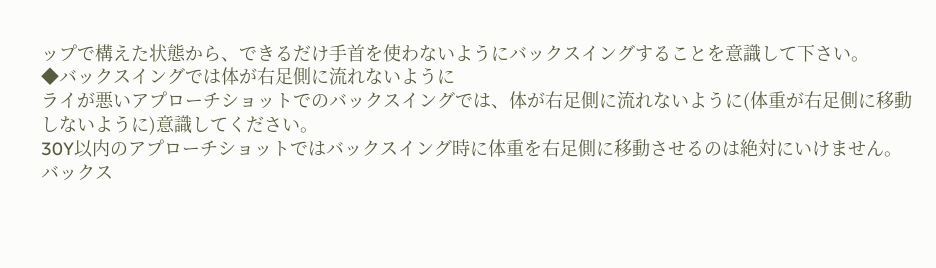ップで構えた状態から、できるだけ手首を使わないようにバックスイングすることを意識して下さい。
◆バックスイングでは体が右足側に流れないように
ライが悪いアプローチショットでのバックスイングでは、体が右足側に流れないように(体重が右足側に移動しないように)意識してください。
30Y以内のアプローチショットではバックスイング時に体重を右足側に移動させるのは絶対にいけません。
バックス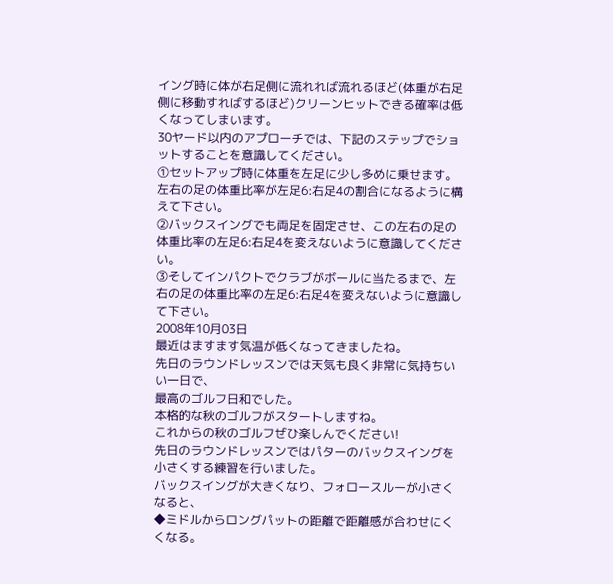イング時に体が右足側に流れれば流れるほど(体重が右足側に移動すればするほど)クリーンヒットできる確率は低くなってしまいます。
30ヤード以内のアプローチでは、下記のステップでショットすることを意識してください。
①セットアップ時に体重を左足に少し多めに乗せます。左右の足の体重比率が左足6:右足4の割合になるように構えて下さい。
②バックスイングでも両足を固定させ、この左右の足の体重比率の左足6:右足4を変えないように意識してください。
③そしてインパクトでクラブがボールに当たるまで、左右の足の体重比率の左足6:右足4を変えないように意識して下さい。
2008年10月03日
最近はますます気温が低くなってきましたね。
先日のラウンドレッスンでは天気も良く非常に気持ちいい一日で、
最高のゴルフ日和でした。
本格的な秋のゴルフがスタートしますね。
これからの秋のゴルフぜひ楽しんでください!
先日のラウンドレッスンではパターのバックスイングを小さくする練習を行いました。
バックスイングが大きくなり、フォロースルーが小さくなると、
◆ミドルからロングパットの距離で距離感が合わせにくくなる。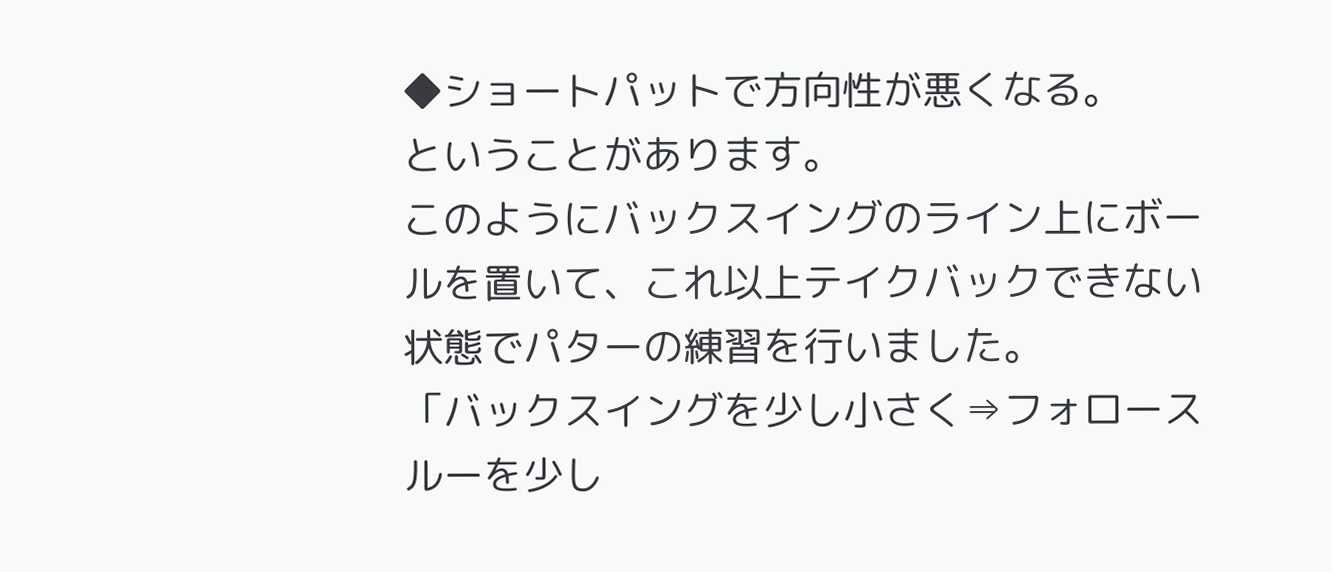◆ショートパットで方向性が悪くなる。
ということがあります。
このようにバックスイングのライン上にボールを置いて、これ以上テイクバックできない状態でパターの練習を行いました。
「バックスイングを少し小さく⇒フォロースルーを少し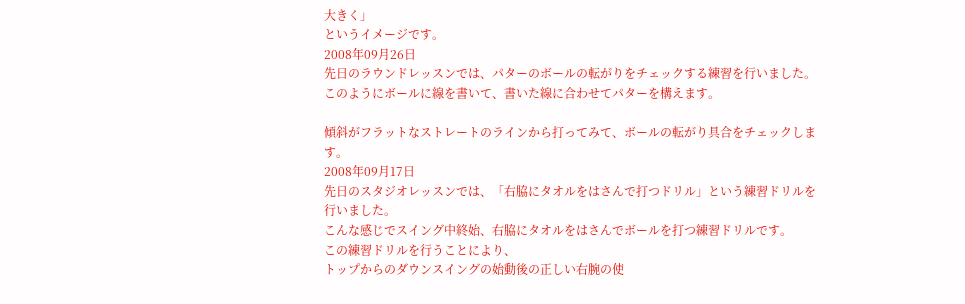大きく」
というイメージです。
2008年09月26日
先日のラウンドレッスンでは、パターのボールの転がりをチェックする練習を行いました。
このようにボールに線を書いて、書いた線に合わせてパターを構えます。

傾斜がフラットなストレートのラインから打ってみて、ボールの転がり具合をチェックします。
2008年09月17日
先日のスタジオレッスンでは、「右脇にタオルをはさんで打つドリル」という練習ドリルを行いました。
こんな感じでスイング中終始、右脇にタオルをはさんでボールを打つ練習ドリルです。
この練習ドリルを行うことにより、
トップからのダウンスイングの始動後の正しい右腕の使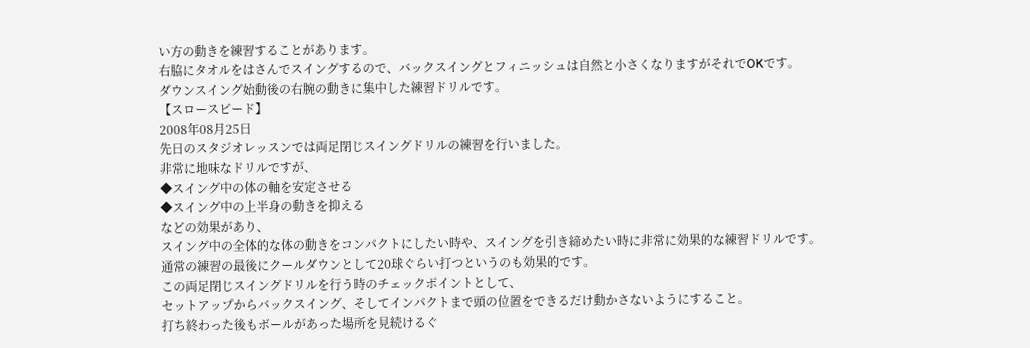い方の動きを練習することがあります。
右脇にタオルをはさんでスイングするので、バックスイングとフィニッシュは自然と小さくなりますがそれでOKです。
ダウンスイング始動後の右腕の動きに集中した練習ドリルです。
【スロースピード】
2008年08月25日
先日のスタジオレッスンでは両足閉じスイングドリルの練習を行いました。
非常に地味なドリルですが、
◆スイング中の体の軸を安定させる
◆スイング中の上半身の動きを抑える
などの効果があり、
スイング中の全体的な体の動きをコンパクトにしたい時や、スイングを引き締めたい時に非常に効果的な練習ドリルです。
通常の練習の最後にクールダウンとして20球ぐらい打つというのも効果的です。
この両足閉じスイングドリルを行う時のチェックポイントとして、
セットアップからバックスイング、そしてインパクトまで頭の位置をできるだけ動かさないようにすること。
打ち終わった後もボールがあった場所を見続けるぐ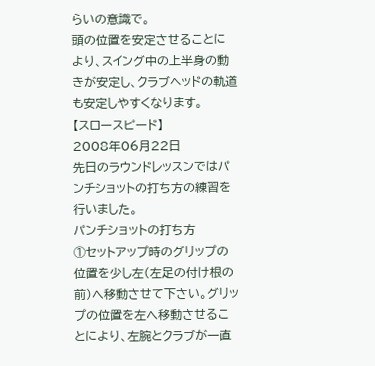らいの意識で。
頭の位置を安定させることにより、スイング中の上半身の動きが安定し、クラブヘッドの軌道も安定しやすくなります。
【スロースピード】
2008年06月22日
先日のラウンドレッスンではパンチショットの打ち方の練習を行いました。
パンチショットの打ち方
①セットアップ時のグリップの位置を少し左(左足の付け根の前)へ移動させて下さい。グリップの位置を左へ移動させることにより、左腕とクラブが一直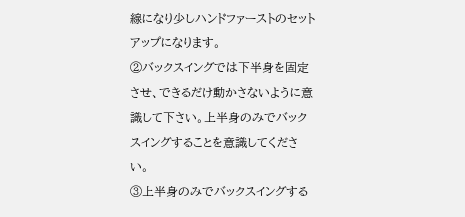線になり少しハンドファーストのセットアップになります。
②バックスイングでは下半身を固定させ、できるだけ動かさないように意識して下さい。上半身のみでバックスイングすることを意識してください。
③上半身のみでバックスイングする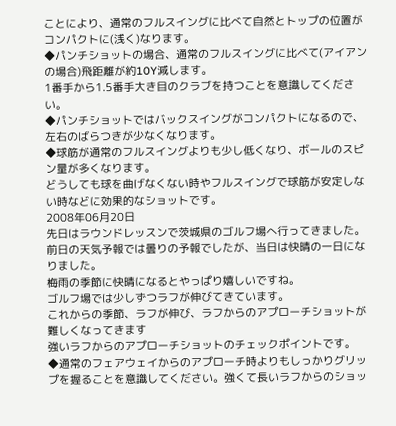ことにより、通常のフルスイングに比べて自然とトップの位置がコンパクトに(浅く)なります。
◆パンチショットの場合、通常のフルスイングに比べて(アイアンの場合)飛距離が約10Y減します。
1番手から1.5番手大き目のクラブを持つことを意識してください。
◆パンチショットではバックスイングがコンパクトになるので、左右のばらつきが少なくなります。
◆球筋が通常のフルスイングよりも少し低くなり、ボールのスピン量が多くなります。
どうしても球を曲げなくない時やフルスイングで球筋が安定しない時などに効果的なショットです。
2008年06月20日
先日はラウンドレッスンで茨城県のゴルフ場へ行ってきました。
前日の天気予報では曇りの予報でしたが、当日は快晴の一日になりました。
梅雨の季節に快晴になるとやっぱり嬉しいですね。
ゴルフ場では少しずつラフが伸びてきています。
これからの季節、ラフが伸び、ラフからのアプローチショットが難しくなってきます
強いラフからのアプローチショットのチェックポイントです。
◆通常のフェアウェイからのアプローチ時よりもしっかりグリップを握ることを意識してください。強くて長いラフからのショッ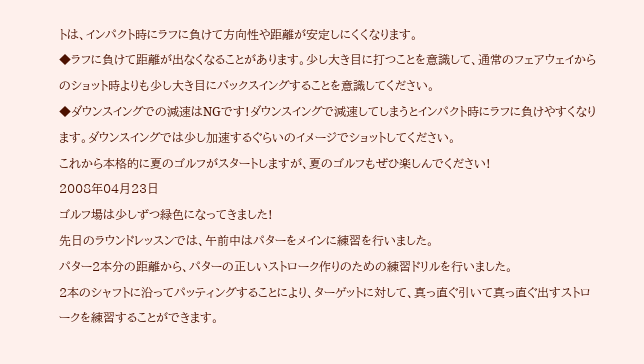トは、インパクト時にラフに負けて方向性や距離が安定しにくくなります。
◆ラフに負けて距離が出なくなることがあります。少し大き目に打つことを意識して、通常のフェアウェイからのショット時よりも少し大き目にバックスイングすることを意識してください。
◆ダウンスイングでの減速はNGです!ダウンスイングで減速してしまうとインパクト時にラフに負けやすくなります。ダウンスイングでは少し加速するぐらいのイメージでショットしてください。
これから本格的に夏のゴルフがスタートしますが、夏のゴルフもぜひ楽しんでください!
2008年04月23日
ゴルフ場は少しずつ緑色になってきました!
先日のラウンドレッスンでは、午前中はパターをメインに練習を行いました。
パター2本分の距離から、パターの正しいストローク作りのための練習ドリルを行いました。
2本のシャフトに沿ってパッティングすることにより、ターゲットに対して、真っ直ぐ引いて真っ直ぐ出すストロークを練習することができます。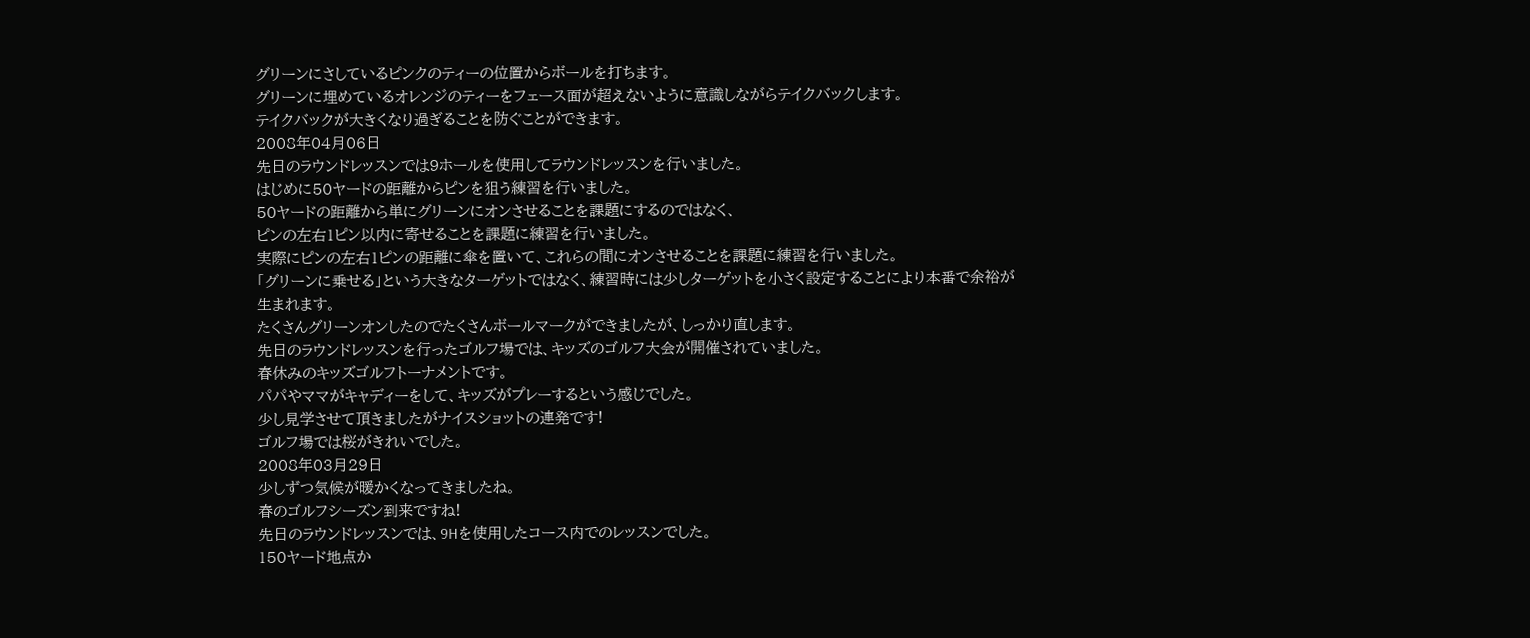グリーンにさしているピンクのティーの位置からボールを打ちます。
グリーンに埋めているオレンジのティーをフェース面が超えないように意識しながらテイクバックします。
テイクバックが大きくなり過ぎることを防ぐことができます。
2008年04月06日
先日のラウンドレッスンでは9ホールを使用してラウンドレッスンを行いました。
はじめに50ヤードの距離からピンを狙う練習を行いました。
50ヤードの距離から単にグリーンにオンさせることを課題にするのではなく、
ピンの左右1ピン以内に寄せることを課題に練習を行いました。
実際にピンの左右1ピンの距離に傘を置いて、これらの間にオンさせることを課題に練習を行いました。
「グリーンに乗せる」という大きなターゲットではなく、練習時には少しターゲットを小さく設定することにより本番で余裕が生まれます。
たくさんグリーンオンしたのでたくさんボールマークができましたが、しっかり直します。
先日のラウンドレッスンを行ったゴルフ場では、キッズのゴルフ大会が開催されていました。
春休みのキッズゴルフトーナメントです。
パパやママがキャディーをして、キッズがプレーするという感じでした。
少し見学させて頂きましたがナイスショットの連発です!
ゴルフ場では桜がきれいでした。
2008年03月29日
少しずつ気候が暖かくなってきましたね。
春のゴルフシーズン到来ですね!
先日のラウンドレッスンでは、9Hを使用したコース内でのレッスンでした。
150ヤード地点か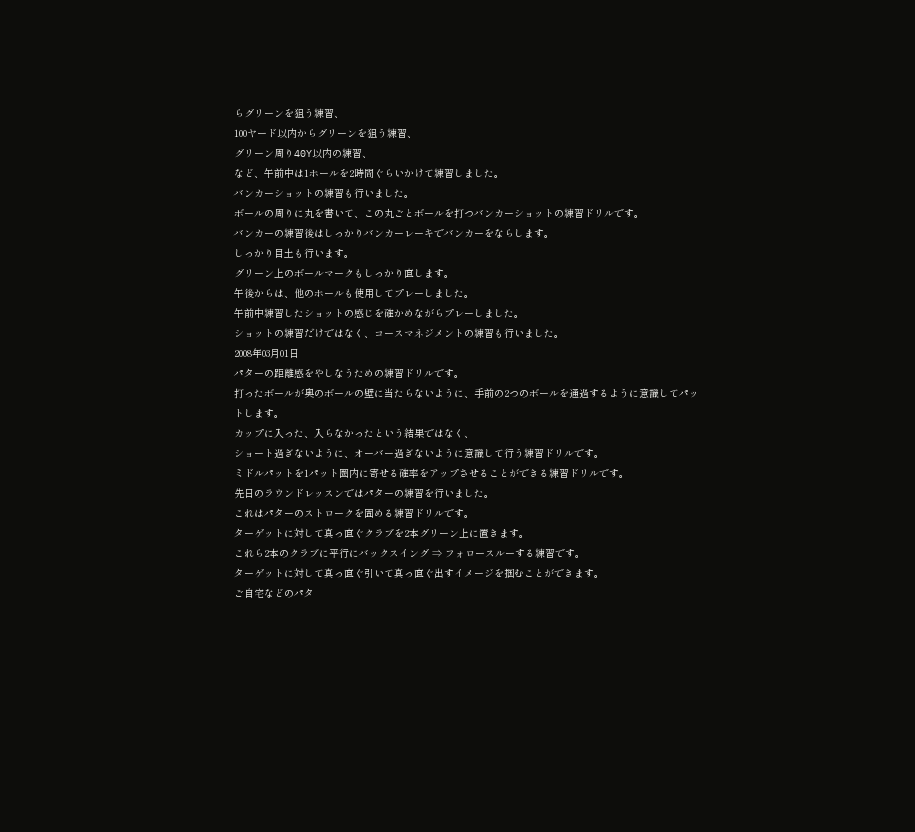らグリーンを狙う練習、
100ヤード以内からグリーンを狙う練習、
グリーン周り40Y以内の練習、
など、午前中は1ホールを2時間ぐらいかけて練習しました。
バンカーショットの練習も行いました。
ボールの周りに丸を書いて、この丸ごとボールを打つバンカーショットの練習ドリルです。
バンカーの練習後はしっかりバンカーレーキでバンカーをならします。
しっかり目土も行います。
グリーン上のボールマークもしっかり直します。
午後からは、他のホールも使用してプレーしました。
午前中練習したショットの感じを確かめながらプレーしました。
ショットの練習だけではなく、コースマネジメントの練習も行いました。
2008年03月01日
パターの距離感をやしなうための練習ドリルです。
打ったボールが奥のボールの壁に当たらないように、手前の2つのボールを通過するように意識してパットします。
カップに入った、入らなかったという結果ではなく、
ショート過ぎないように、オーバー過ぎないように意識して行う練習ドリルです。
ミドルパットを1パット圏内に寄せる確率をアップさせることができる練習ドリルです。
先日のラウンドレッスンではパターの練習を行いました。
これはパターのストロークを固める練習ドリルです。
ターゲットに対して真っ直ぐクラブを2本グリーン上に置きます。
これら2本のクラブに平行にバックスイング ⇒ フォロースルーする練習です。
ターゲットに対して真っ直ぐ引いて真っ直ぐ出すイメージを掴むことができます。
ご自宅などのパタ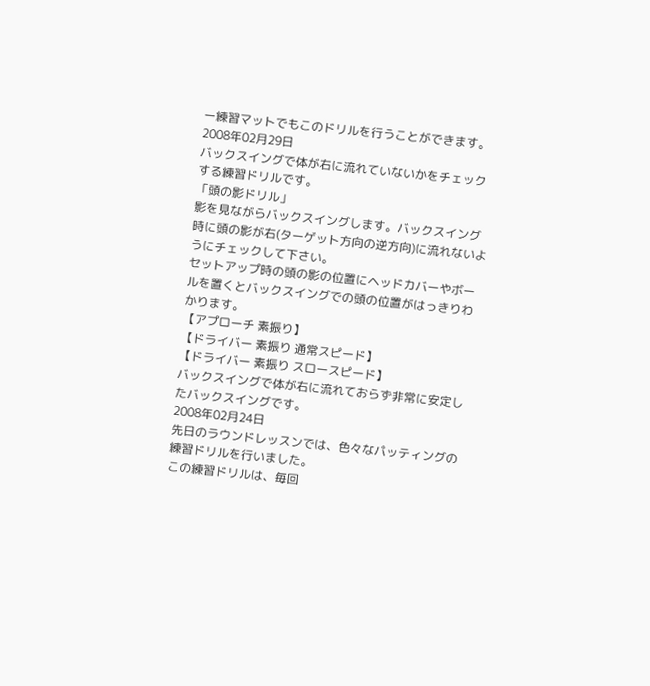ー練習マットでもこのドリルを行うことができます。
2008年02月29日
バックスイングで体が右に流れていないかをチェックする練習ドリルです。
「頭の影ドリル」
影を見ながらバックスイングします。バックスイング時に頭の影が右(ターゲット方向の逆方向)に流れないようにチェックして下さい。
セットアップ時の頭の影の位置にヘッドカバーやボールを置くとバックスイングでの頭の位置がはっきりわかります。
【アプローチ 素振り】
【ドライバー 素振り 通常スピード】
【ドライバー 素振り スロースピード】
バックスイングで体が右に流れておらず非常に安定したバックスイングです。
2008年02月24日
先日のラウンドレッスンでは、色々なパッティングの練習ドリルを行いました。
この練習ドリルは、毎回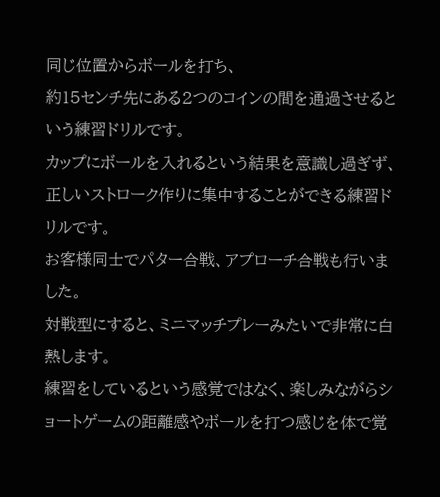同じ位置からボールを打ち、
約15センチ先にある2つのコインの間を通過させるという練習ドリルです。
カップにボールを入れるという結果を意識し過ぎず、正しいストローク作りに集中することができる練習ドリルです。
お客様同士でパター合戦、アプローチ合戦も行いました。
対戦型にすると、ミニマッチプレーみたいで非常に白熱します。
練習をしているという感覚ではなく、楽しみながらショートゲームの距離感やボールを打つ感じを体で覚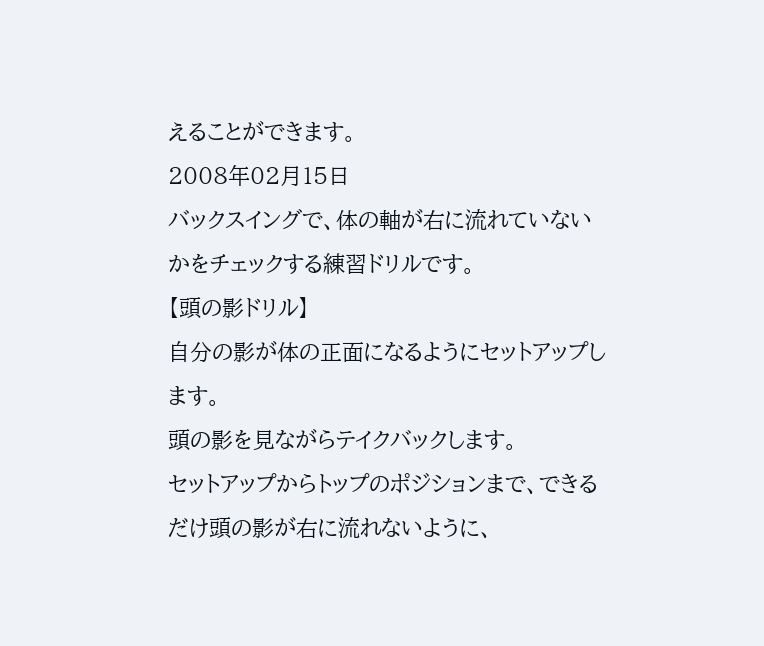えることができます。
2008年02月15日
バックスイングで、体の軸が右に流れていないかをチェックする練習ドリルです。
【頭の影ドリル】
自分の影が体の正面になるようにセットアップします。
頭の影を見ながらテイクバックします。
セットアップからトップのポジションまで、できるだけ頭の影が右に流れないように、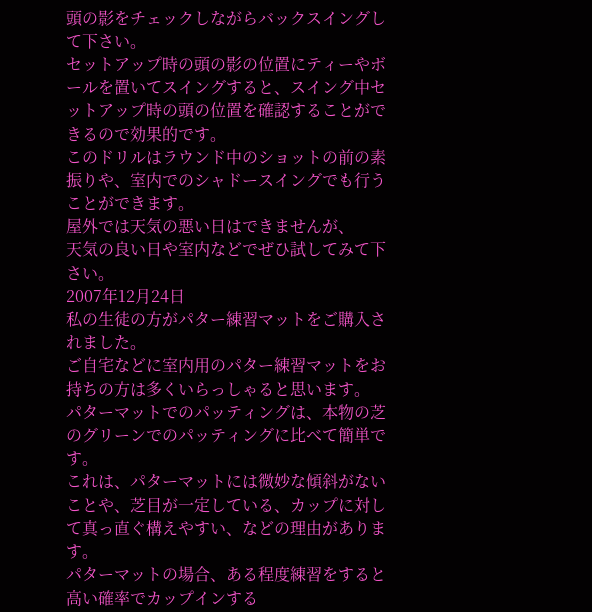頭の影をチェックしながらバックスイングして下さい。
セットアップ時の頭の影の位置にティーやボールを置いてスイングすると、スイング中セットアップ時の頭の位置を確認することができるので効果的です。
このドリルはラウンド中のショットの前の素振りや、室内でのシャドースイングでも行うことができます。
屋外では天気の悪い日はできませんが、
天気の良い日や室内などでぜひ試してみて下さい。
2007年12月24日
私の生徒の方がパター練習マットをご購入されました。
ご自宅などに室内用のパター練習マットをお持ちの方は多くいらっしゃると思います。
パターマットでのパッティングは、本物の芝のグリーンでのパッティングに比べて簡単です。
これは、パターマットには微妙な傾斜がないことや、芝目が一定している、カップに対して真っ直ぐ構えやすい、などの理由があります。
パターマットの場合、ある程度練習をすると高い確率でカップインする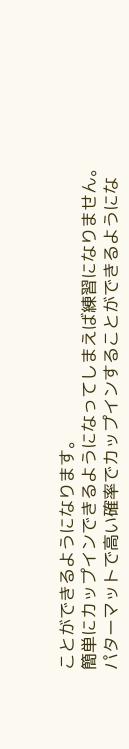ことができるようになります。
簡単にカップインできるようになってしまえば練習になりません。
パターマットで高い確率でカップインすることができるようにな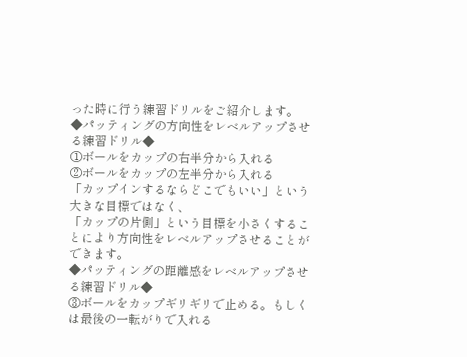った時に行う練習ドリルをご紹介します。
◆パッティングの方向性をレベルアップさせる練習ドリル◆
①ボールをカップの右半分から入れる
②ボールをカップの左半分から入れる
「カップインするならどこでもいい」という大きな目標ではなく、
「カップの片側」という目標を小さくすることにより方向性をレベルアップさせることができます。
◆パッティングの距離感をレベルアップさせる練習ドリル◆
③ボールをカップギリギリで止める。もしくは最後の一転がりで入れる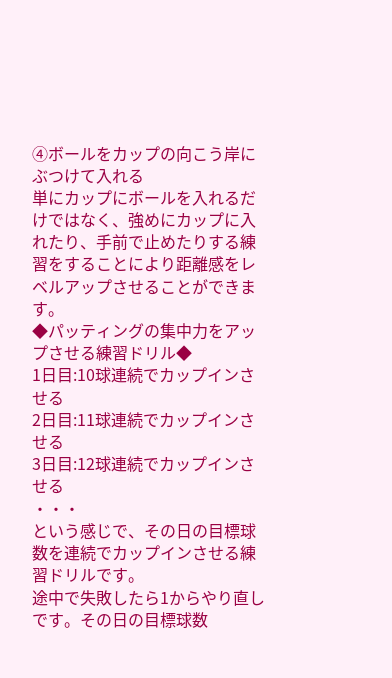④ボールをカップの向こう岸にぶつけて入れる
単にカップにボールを入れるだけではなく、強めにカップに入れたり、手前で止めたりする練習をすることにより距離感をレベルアップさせることができます。
◆パッティングの集中力をアップさせる練習ドリル◆
1日目:10球連続でカップインさせる
2日目:11球連続でカップインさせる
3日目:12球連続でカップインさせる
・・・
という感じで、その日の目標球数を連続でカップインさせる練習ドリルです。
途中で失敗したら1からやり直しです。その日の目標球数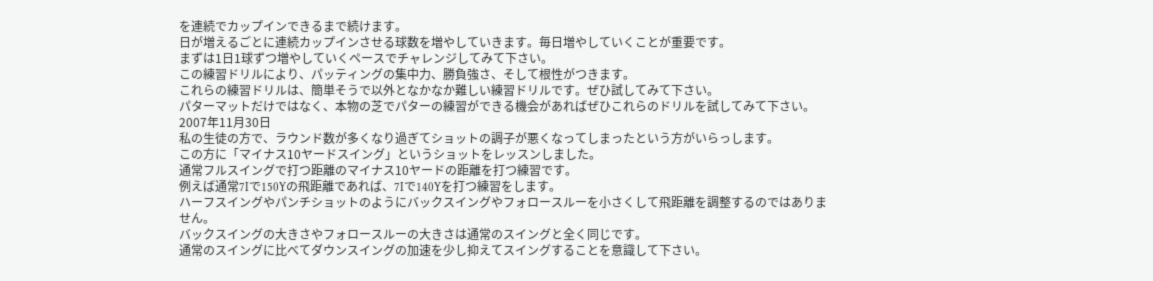を連続でカップインできるまで続けます。
日が増えるごとに連続カップインさせる球数を増やしていきます。毎日増やしていくことが重要です。
まずは1日1球ずつ増やしていくペースでチャレンジしてみて下さい。
この練習ドリルにより、パッティングの集中力、勝負強さ、そして根性がつきます。
これらの練習ドリルは、簡単そうで以外となかなか難しい練習ドリルです。ぜひ試してみて下さい。
パターマットだけではなく、本物の芝でパターの練習ができる機会があればぜひこれらのドリルを試してみて下さい。
2007年11月30日
私の生徒の方で、ラウンド数が多くなり過ぎてショットの調子が悪くなってしまったという方がいらっします。
この方に「マイナス10ヤードスイング」というショットをレッスンしました。
通常フルスイングで打つ距離のマイナス10ヤードの距離を打つ練習です。
例えば通常7Iで150Yの飛距離であれば、7Iで140Yを打つ練習をします。
ハーフスイングやパンチショットのようにバックスイングやフォロースルーを小さくして飛距離を調整するのではありません。
バックスイングの大きさやフォロースルーの大きさは通常のスイングと全く同じです。
通常のスイングに比べてダウンスイングの加速を少し抑えてスイングすることを意識して下さい。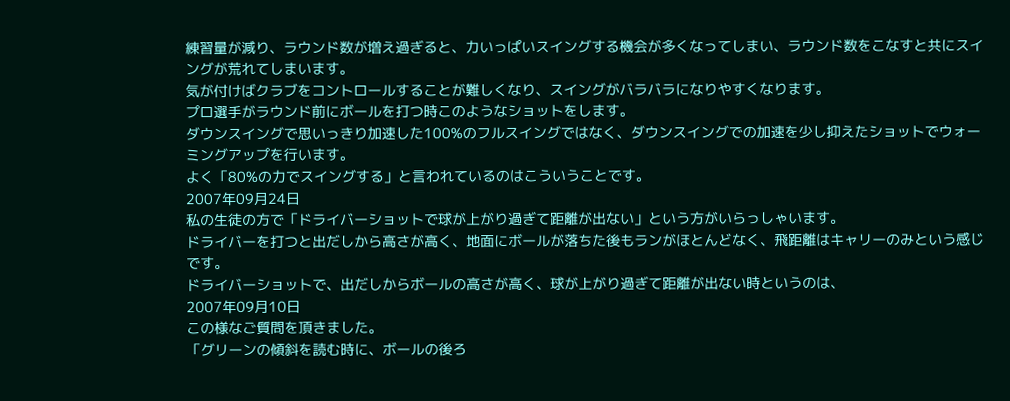練習量が減り、ラウンド数が増え過ぎると、力いっぱいスイングする機会が多くなってしまい、ラウンド数をこなすと共にスイングが荒れてしまいます。
気が付けばクラブをコントロールすることが難しくなり、スイングがバラバラになりやすくなります。
プロ選手がラウンド前にボールを打つ時このようなショットをします。
ダウンスイングで思いっきり加速した100%のフルスイングではなく、ダウンスイングでの加速を少し抑えたショットでウォーミングアップを行います。
よく「80%の力でスイングする」と言われているのはこういうことです。
2007年09月24日
私の生徒の方で「ドライバーショットで球が上がり過ぎて距離が出ない」という方がいらっしゃいます。
ドライバーを打つと出だしから高さが高く、地面にボールが落ちた後もランがほとんどなく、飛距離はキャリーのみという感じです。
ドライバーショットで、出だしからボールの高さが高く、球が上がり過ぎて距離が出ない時というのは、
2007年09月10日
この様なご質問を頂きました。
「グリーンの傾斜を読む時に、ボールの後ろ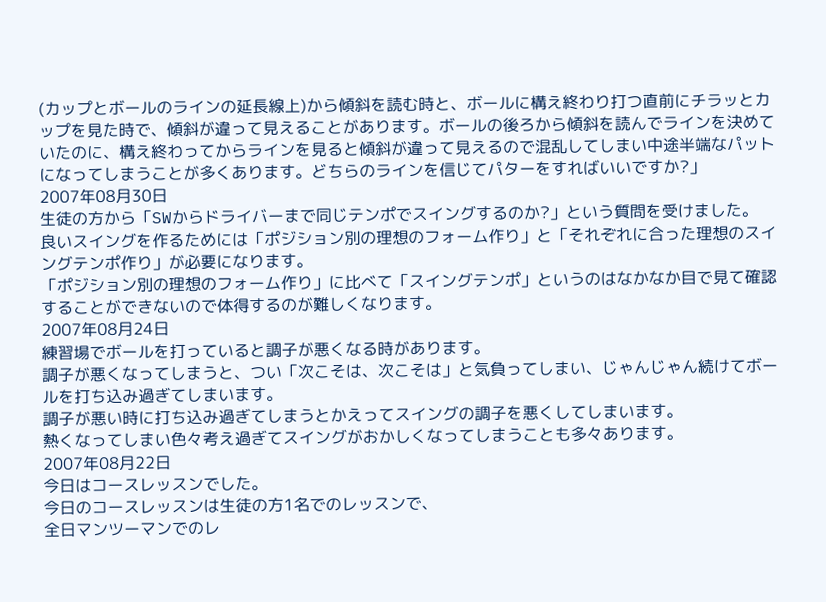(カップとボールのラインの延長線上)から傾斜を読む時と、ボールに構え終わり打つ直前にチラッとカップを見た時で、傾斜が違って見えることがあります。ボールの後ろから傾斜を読んでラインを決めていたのに、構え終わってからラインを見ると傾斜が違って見えるので混乱してしまい中途半端なパットになってしまうことが多くあります。どちらのラインを信じてパターをすればいいですか?」
2007年08月30日
生徒の方から「SWからドライバーまで同じテンポでスイングするのか?」という質問を受けました。
良いスイングを作るためには「ポジション別の理想のフォーム作り」と「それぞれに合った理想のスイングテンポ作り」が必要になります。
「ポジション別の理想のフォーム作り」に比べて「スイングテンポ」というのはなかなか目で見て確認することができないので体得するのが難しくなります。
2007年08月24日
練習場でボールを打っていると調子が悪くなる時があります。
調子が悪くなってしまうと、つい「次こそは、次こそは」と気負ってしまい、じゃんじゃん続けてボールを打ち込み過ぎてしまいます。
調子が悪い時に打ち込み過ぎてしまうとかえってスイングの調子を悪くしてしまいます。
熱くなってしまい色々考え過ぎてスイングがおかしくなってしまうことも多々あります。
2007年08月22日
今日はコースレッスンでした。
今日のコースレッスンは生徒の方1名でのレッスンで、
全日マンツーマンでのレ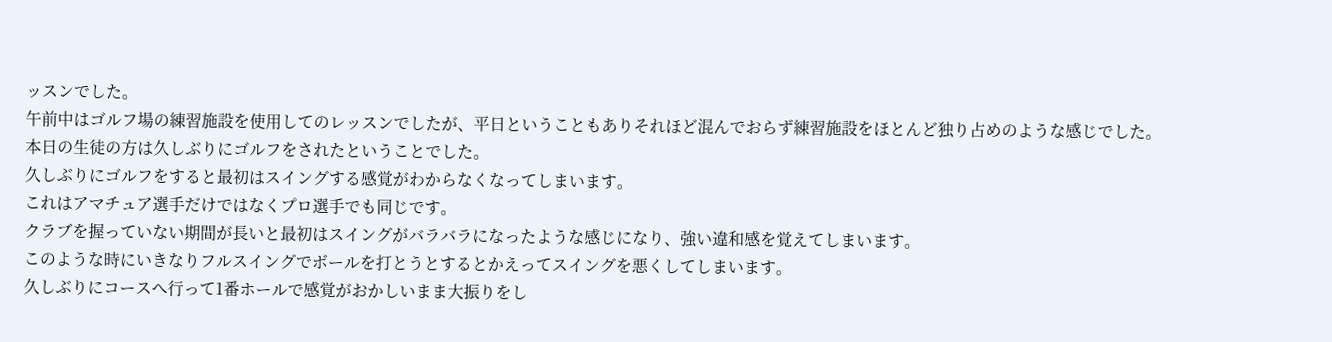ッスンでした。
午前中はゴルフ場の練習施設を使用してのレッスンでしたが、平日ということもありそれほど混んでおらず練習施設をほとんど独り占めのような感じでした。
本日の生徒の方は久しぶりにゴルフをされたということでした。
久しぶりにゴルフをすると最初はスイングする感覚がわからなくなってしまいます。
これはアマチュア選手だけではなくプロ選手でも同じです。
クラブを握っていない期間が長いと最初はスイングがバラバラになったような感じになり、強い違和感を覚えてしまいます。
このような時にいきなりフルスイングでボールを打とうとするとかえってスイングを悪くしてしまいます。
久しぶりにコースへ行って1番ホールで感覚がおかしいまま大振りをし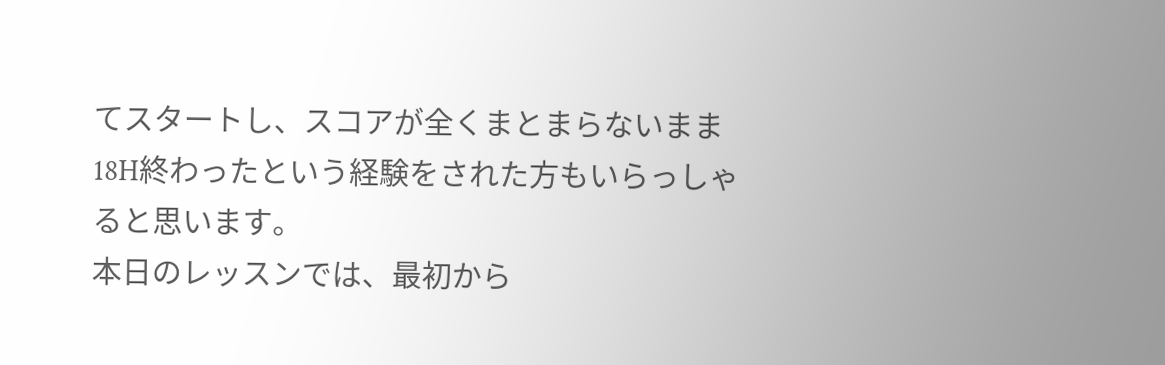てスタートし、スコアが全くまとまらないまま18H終わったという経験をされた方もいらっしゃると思います。
本日のレッスンでは、最初から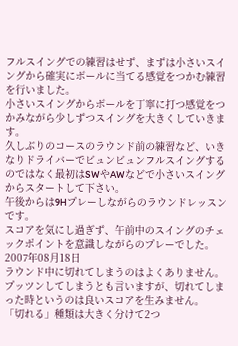フルスイングでの練習はせず、まずは小さいスイングから確実にボールに当てる感覚をつかむ練習を行いました。
小さいスイングからボールを丁寧に打つ感覚をつかみながら少しずつスイングを大きくしていきます。
久しぶりのコースのラウンド前の練習など、いきなりドライバーでビュンビュンフルスイングするのではなく最初はSWやAWなどで小さいスイングからスタートして下さい。
午後からは9Hプレーしながらのラウンドレッスンです。
スコアを気にし過ぎず、午前中のスイングのチェックポイントを意識しながらのプレーでした。
2007年08月18日
ラウンド中に切れてしまうのはよくありません。
プッツンしてしまうとも言いますが、切れてしまった時というのは良いスコアを生みません。
「切れる」種類は大きく分けて2つ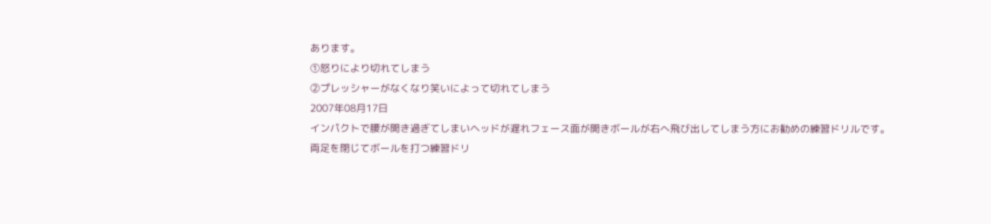あります。
①怒りにより切れてしまう
②プレッシャーがなくなり笑いによって切れてしまう
2007年08月17日
インパクトで腰が開き過ぎてしまいヘッドが遅れフェース面が開きボールが右へ飛び出してしまう方にお勧めの練習ドリルです。
両足を閉じてボールを打つ練習ドリ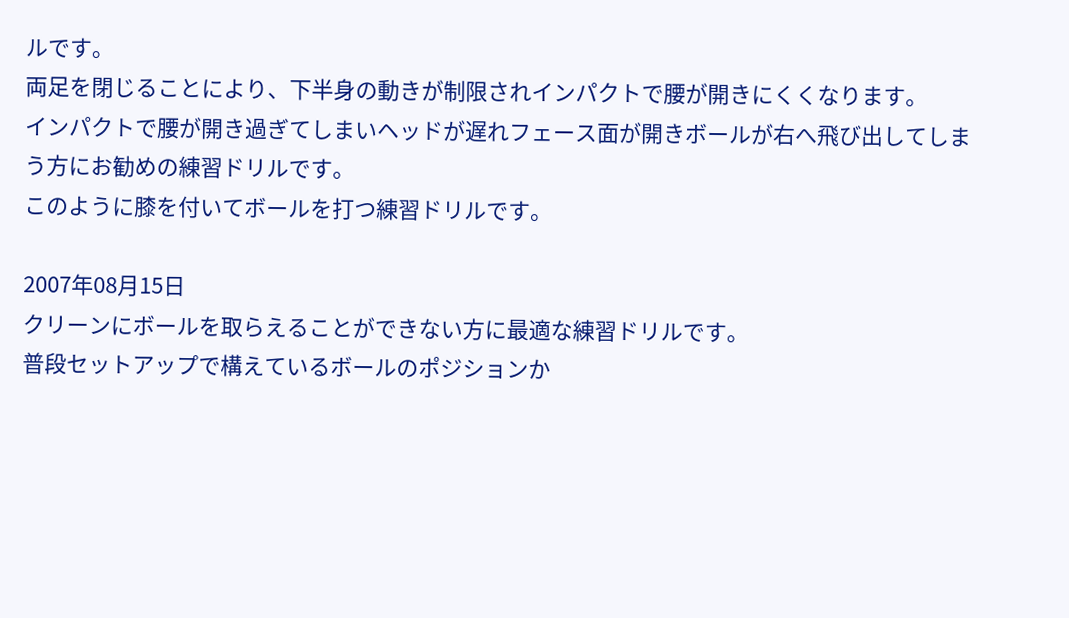ルです。
両足を閉じることにより、下半身の動きが制限されインパクトで腰が開きにくくなります。
インパクトで腰が開き過ぎてしまいヘッドが遅れフェース面が開きボールが右へ飛び出してしまう方にお勧めの練習ドリルです。
このように膝を付いてボールを打つ練習ドリルです。

2007年08月15日
クリーンにボールを取らえることができない方に最適な練習ドリルです。
普段セットアップで構えているボールのポジションか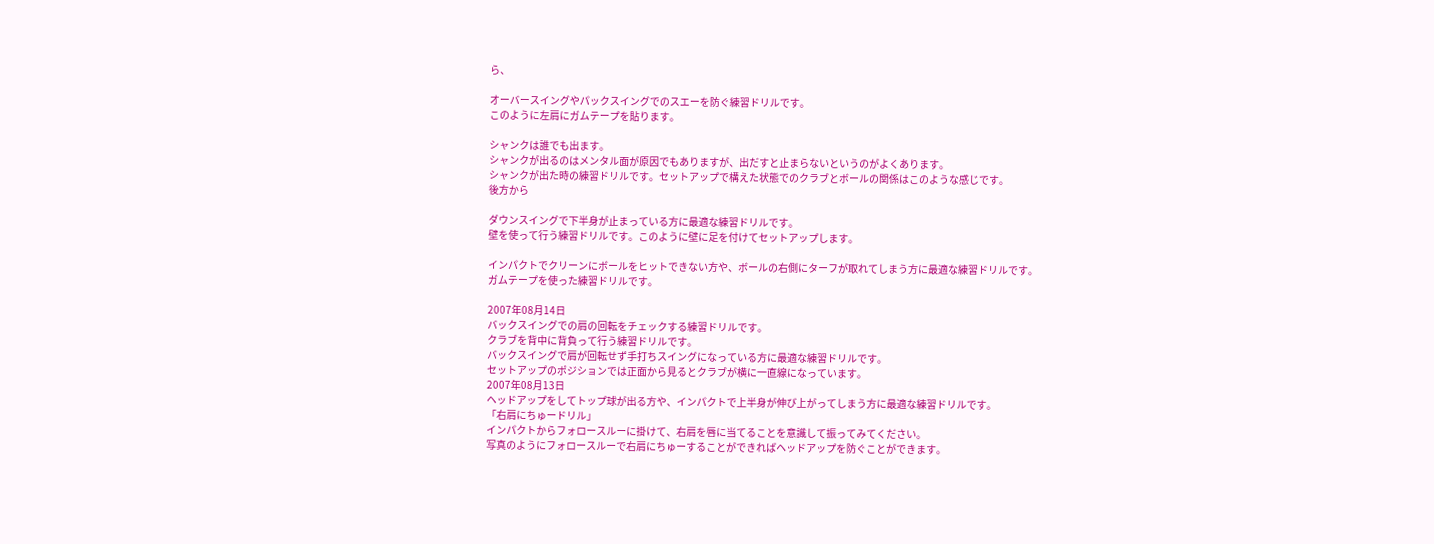ら、

オーバースイングやパックスイングでのスエーを防ぐ練習ドリルです。
このように左肩にガムテープを貼ります。

シャンクは誰でも出ます。
シャンクが出るのはメンタル面が原因でもありますが、出だすと止まらないというのがよくあります。
シャンクが出た時の練習ドリルです。セットアップで構えた状態でのクラブとボールの関係はこのような感じです。
後方から

ダウンスイングで下半身が止まっている方に最適な練習ドリルです。
壁を使って行う練習ドリルです。このように壁に足を付けてセットアップします。

インパクトでクリーンにボールをヒットできない方や、ボールの右側にターフが取れてしまう方に最適な練習ドリルです。
ガムテープを使った練習ドリルです。

2007年08月14日
バックスイングでの肩の回転をチェックする練習ドリルです。
クラブを背中に背負って行う練習ドリルです。
バックスイングで肩が回転せず手打ちスイングになっている方に最適な練習ドリルです。
セットアップのポジションでは正面から見るとクラブが横に一直線になっています。
2007年08月13日
ヘッドアップをしてトップ球が出る方や、インパクトで上半身が伸び上がってしまう方に最適な練習ドリルです。
「右肩にちゅードリル」
インパクトからフォロースルーに掛けて、右肩を唇に当てることを意識して振ってみてください。
写真のようにフォロースルーで右肩にちゅーすることができればヘッドアップを防ぐことができます。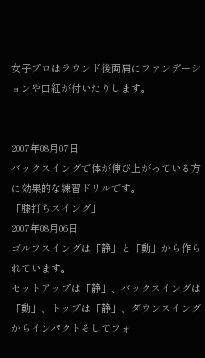女子プロはラウンド後両肩にファンデーションや口紅が付いたりします。


2007年08月07日
バックスイングで体が伸び上がっている方に効果的な練習ドリルです。
「膝打ちスイング」
2007年08月06日
ゴルフスイングは「静」と「動」から作られています。
セットアップは「静」、バックスイングは「動」、トップは「静」、ダウンスイングからインパクトそしてフォ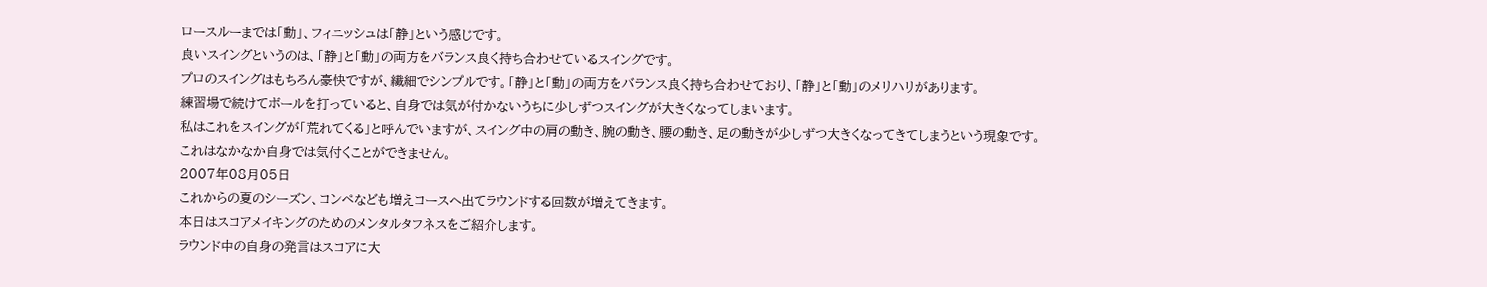ロースルーまでは「動」、フィニッシュは「静」という感じです。
良いスイングというのは、「静」と「動」の両方をバランス良く持ち合わせているスイングです。
プロのスイングはもちろん豪快ですが、繊細でシンプルです。「静」と「動」の両方をバランス良く持ち合わせており、「静」と「動」のメリハリがあります。
練習場で続けてボールを打っていると、自身では気が付かないうちに少しずつスイングが大きくなってしまいます。
私はこれをスイングが「荒れてくる」と呼んでいますが、スイング中の肩の動き、腕の動き、腰の動き、足の動きが少しずつ大きくなってきてしまうという現象です。
これはなかなか自身では気付くことができません。
2007年08月05日
これからの夏のシーズン、コンペなども増えコースへ出てラウンドする回数が増えてきます。
本日はスコアメイキングのためのメンタルタフネスをご紹介します。
ラウンド中の自身の発言はスコアに大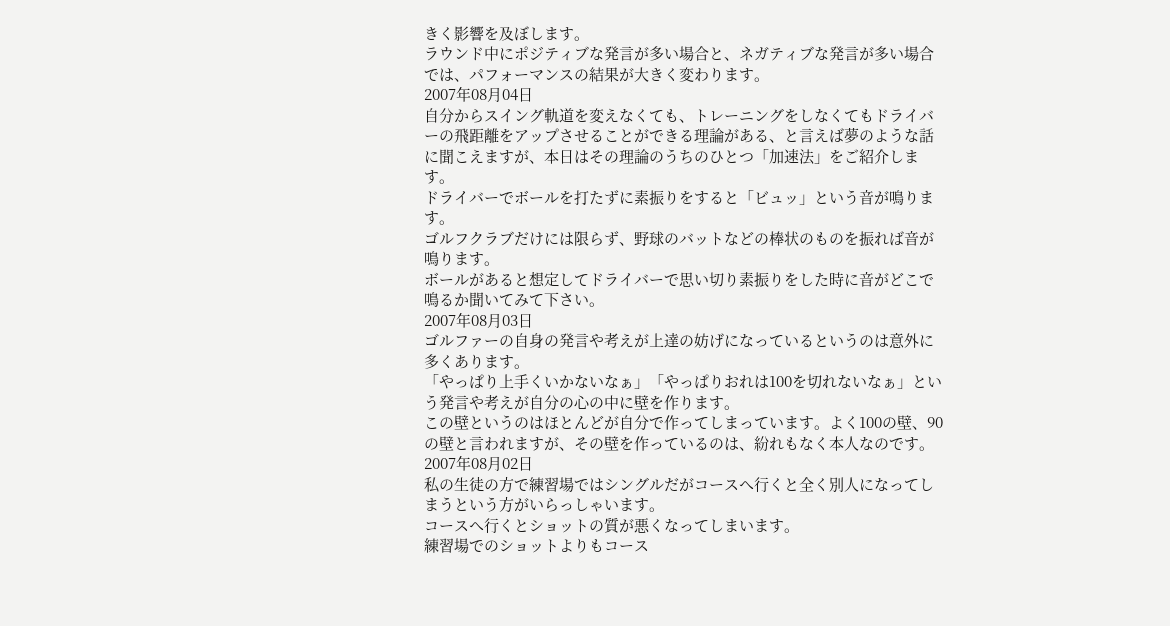きく影響を及ぼします。
ラウンド中にポジティブな発言が多い場合と、ネガティブな発言が多い場合では、パフォーマンスの結果が大きく変わります。
2007年08月04日
自分からスイング軌道を変えなくても、トレーニングをしなくてもドライバーの飛距離をアップさせることができる理論がある、と言えば夢のような話に聞こえますが、本日はその理論のうちのひとつ「加速法」をご紹介します。
ドライバーでボールを打たずに素振りをすると「ビュッ」という音が鳴ります。
ゴルフクラブだけには限らず、野球のバットなどの棒状のものを振れば音が鳴ります。
ボールがあると想定してドライバーで思い切り素振りをした時に音がどこで鳴るか聞いてみて下さい。
2007年08月03日
ゴルファーの自身の発言や考えが上達の妨げになっているというのは意外に多くあります。
「やっぱり上手くいかないなぁ」「やっぱりおれは100を切れないなぁ」という発言や考えが自分の心の中に壁を作ります。
この壁というのはほとんどが自分で作ってしまっています。よく100の壁、90の壁と言われますが、その壁を作っているのは、紛れもなく本人なのです。
2007年08月02日
私の生徒の方で練習場ではシングルだがコースへ行くと全く別人になってしまうという方がいらっしゃいます。
コースへ行くとショットの質が悪くなってしまいます。
練習場でのショットよりもコース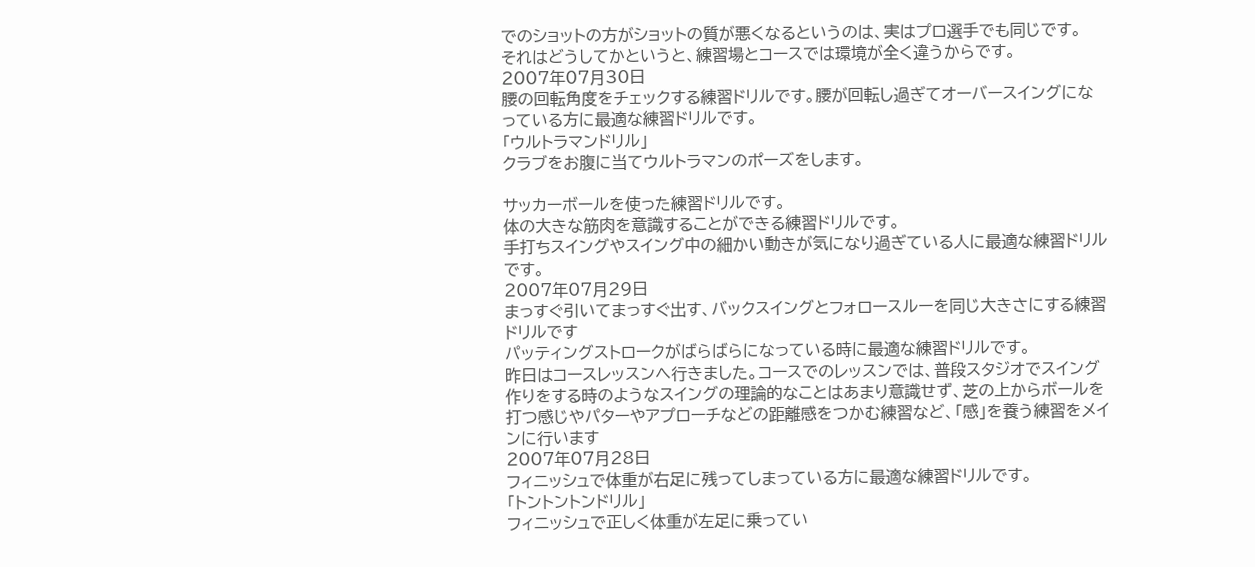でのショットの方がショットの質が悪くなるというのは、実はプロ選手でも同じです。
それはどうしてかというと、練習場とコースでは環境が全く違うからです。
2007年07月30日
腰の回転角度をチェックする練習ドリルです。腰が回転し過ぎてオーバースイングになっている方に最適な練習ドリルです。
「ウルトラマンドリル」
クラブをお腹に当てウルトラマンのポーズをします。

サッカーボールを使った練習ドリルです。
体の大きな筋肉を意識することができる練習ドリルです。
手打ちスイングやスイング中の細かい動きが気になり過ぎている人に最適な練習ドリルです。
2007年07月29日
まっすぐ引いてまっすぐ出す、バックスイングとフォロースルーを同じ大きさにする練習ドリルです
パッティングストロークがばらばらになっている時に最適な練習ドリルです。
昨日はコースレッスンへ行きました。コースでのレッスンでは、普段スタジオでスイング作りをする時のようなスイングの理論的なことはあまり意識せず、芝の上からボールを打つ感じやパターやアプローチなどの距離感をつかむ練習など、「感」を養う練習をメインに行います
2007年07月28日
フィニッシュで体重が右足に残ってしまっている方に最適な練習ドリルです。
「トントントンドリル」
フィニッシュで正しく体重が左足に乗ってい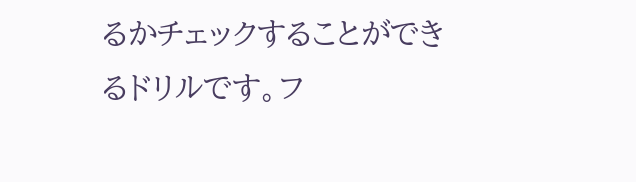るかチェックすることができるドリルです。フ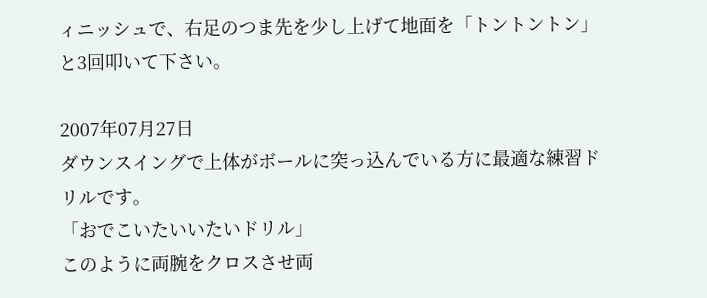ィニッシュで、右足のつま先を少し上げて地面を「トントントン」と3回叩いて下さい。

2007年07月27日
ダウンスイングで上体がボールに突っ込んでいる方に最適な練習ドリルです。
「おでこいたいいたいドリル」
このように両腕をクロスさせ両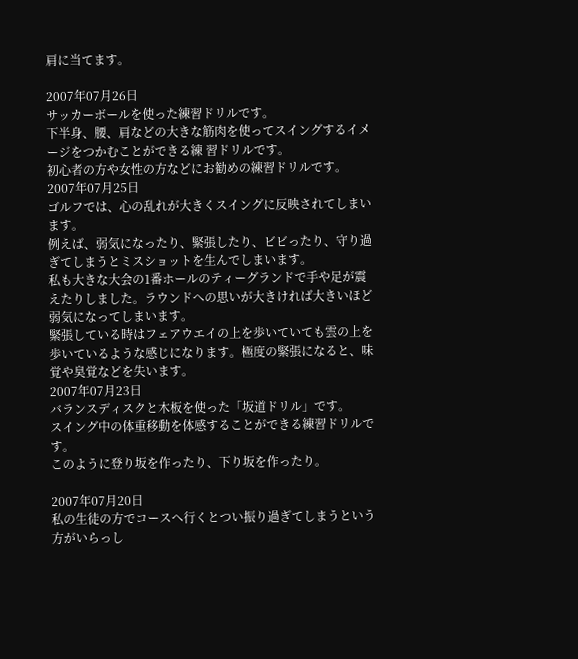肩に当てます。

2007年07月26日
サッカーボールを使った練習ドリルです。
下半身、腰、肩などの大きな筋肉を使ってスイングするイメージをつかむことができる練 習ドリルです。
初心者の方や女性の方などにお勧めの練習ドリルです。
2007年07月25日
ゴルフでは、心の乱れが大きくスイングに反映されてしまいます。
例えば、弱気になったり、緊張したり、ビビったり、守り過ぎてしまうとミスショットを生んでしまいます。
私も大きな大会の1番ホールのティーグランドで手や足が震えたりしました。ラウンドへの思いが大きければ大きいほど弱気になってしまいます。
緊張している時はフェアウエイの上を歩いていても雲の上を歩いているような感じになります。極度の緊張になると、味覚や臭覚などを失います。
2007年07月23日
バランスディスクと木板を使った「坂道ドリル」です。
スイング中の体重移動を体感することができる練習ドリルです。
このように登り坂を作ったり、下り坂を作ったり。

2007年07月20日
私の生徒の方でコースへ行くとつい振り過ぎてしまうという方がいらっし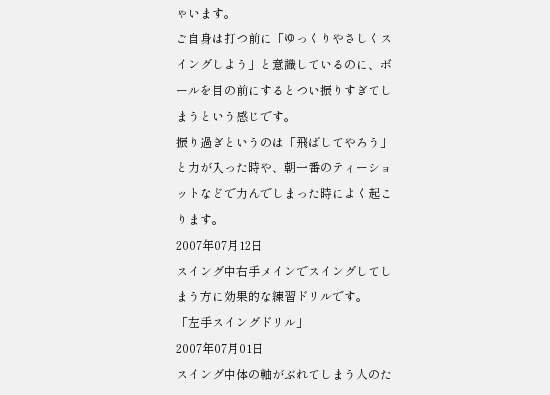ゃいます。
ご自身は打つ前に「ゆっくりやさしくスイングしよう」と意識しているのに、ボールを目の前にするとつい振りすぎてしまうという感じです。
振り過ぎというのは「飛ばしてやろう」と力が入った時や、朝一番のティーショットなどで力んでしまった時によく起こります。
2007年07月12日
スイング中右手メインでスイングしてしまう方に効果的な練習ドリルです。
「左手スイングドリル」
2007年07月01日
スイング中体の軸がぶれてしまう人のた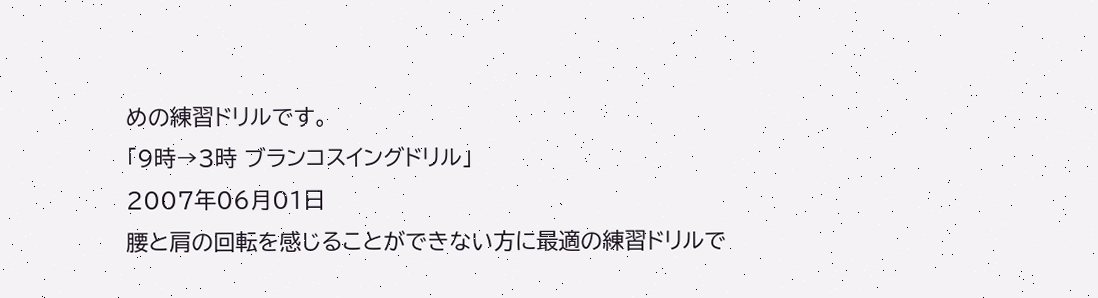めの練習ドリルです。
「9時→3時 ブランコスイングドリル」
2007年06月01日
腰と肩の回転を感じることができない方に最適の練習ドリルで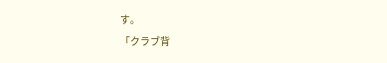す。
「クラブ背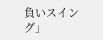負いスイング」